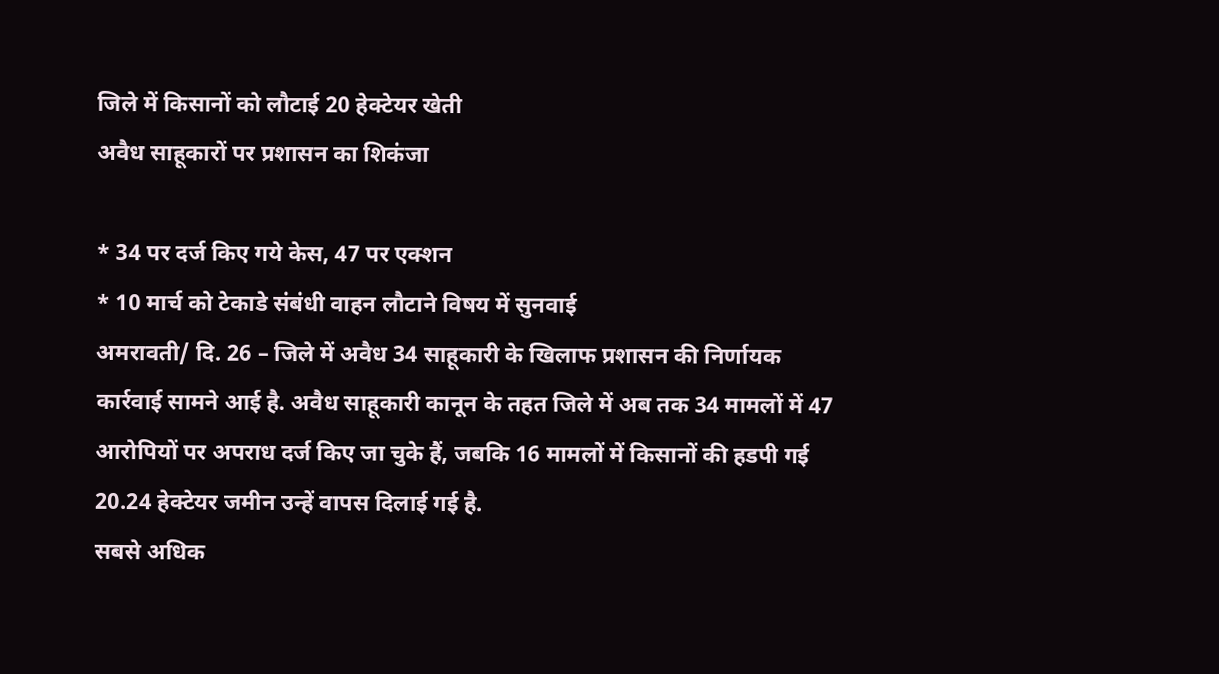जिले में किसानों को लौटाई 20 हेक्टेयर खेती
अवैध साहूकारों पर प्रशासन का शिकंजा

* 34 पर दर्ज किए गये केस, 47 पर एक्शन
* 10 मार्च को टेकाडे संबंधी वाहन लौटाने विषय में सुनवाई
अमरावती/ दि. 26 – जिले में अवैध 34 साहूकारी के खिलाफ प्रशासन की निर्णायक कार्रवाई सामने आई है. अवैध साहूकारी कानून के तहत जिले में अब तक 34 मामलों में 47 आरोपियों पर अपराध दर्ज किए जा चुके हैं, जबकि 16 मामलों में किसानों की हडपी गई 20.24 हेक्टेयर जमीन उन्हें वापस दिलाई गई है.
सबसे अधिक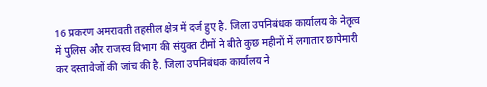16 प्रकरण अमरावती तहसील क्षेत्र में दर्ज हुए है. जिला उपनिबंधक कार्यालय के नेतृत्व में पुलिस और राजस्व विभाग की संयुक्त टीमों ने बीते कुछ महीनों में लगातार छापेमारी कर दस्तावेजों की जांच की है. जिला उपनिबंधक कार्यालय ने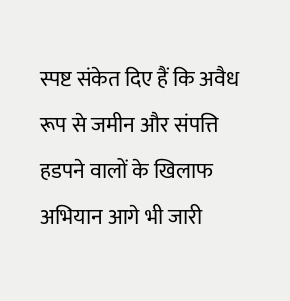स्पष्ट संकेत दिए हैं कि अवैध रूप से जमीन और संपत्ति हडपने वालों के खिलाफ अभियान आगे भी जारी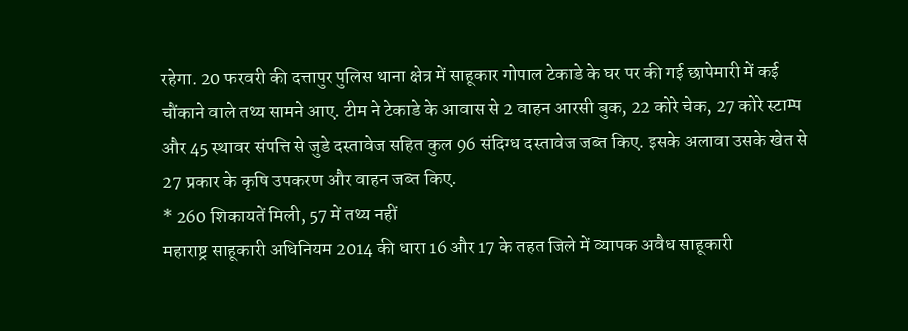रहेगा. 20 फरवरी की दत्तापुर पुलिस थाना क्षेत्र में साहूकार गोपाल टेकाडे के घर पर की गई छापेमारी में कई चौंकाने वाले तथ्य सामने आए. टीम ने टेकाडे के आवास से 2 वाहन आरसी बुक, 22 कोरे चेक, 27 कोरे स्टाम्प और 45 स्थावर संपत्ति से जुडे दस्तावेज सहित कुल 96 संदिग्ध दस्तावेज जब्त किए. इसके अलावा उसके खेत से 27 प्रकार के कृषि उपकरण और वाहन जब्त किए.
* 260 शिकायतें मिली, 57 में तथ्य नहीं
महाराष्ट्र साहूकारी अधिनियम 2014 की धारा 16 और 17 के तहत जिले में व्यापक अवैध साहूकारी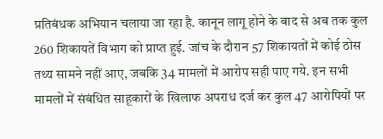प्रतिबंधक अभियान चलाया जा रहा है. कानून लागू होने के बाद से अब तक कुल 260 शिकायतें विभाग को प्राप्त हुई. जांच के दौरान 57 शिकायतों में कोई ठोस तथ्य सामने नहीं आए, जबकि 34 मामलों में आरोप सही पाए गये. इन सभी मामलों में संबंधित साहूकारों के खिलाफ अपराध दर्ज कर कुल 47 आरोपियों पर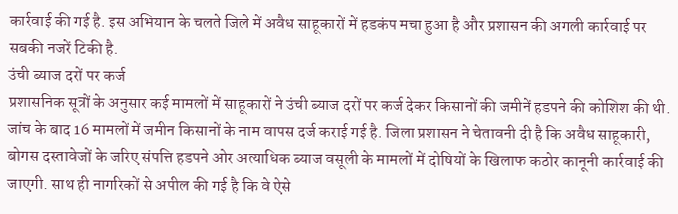कार्रवाई की गई है. इस अभियान के चलते जिले में अवैध साहूकारों में हडकंप मचा हुआ है और प्रशासन की अगली कार्रवाई पर सबकी नजरें टिकी है.
उंची ब्याज दरों पर कर्ज
प्रशासनिक सूत्रों के अनुसार कई मामलों में साहूकारों ने उंची ब्याज दरों पर कर्ज देकर किसानों की जमीनें हडपने की कोशिश की थी. जांच के बाद 16 मामलों में जमीन किसानों के नाम वापस दर्ज कराई गई है. जिला प्रशासन ने चेतावनी दी है कि अवैध साहूकारी, बोगस दस्तावेजों के जरिए संपत्ति हडपने ओर अत्याधिक ब्याज वसूली के मामलों में दोषियों के खिलाफ कठोर कानूनी कार्रवाई की जाएगी. साथ ही नागरिकों से अपील की गई है कि वे ऐसे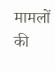मामलों की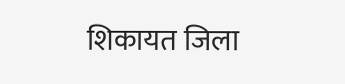शिकायत जिला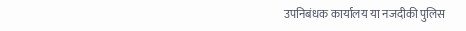उपनिबंधक कार्यालय या नजदीकी पुलिस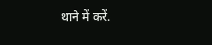थाने में करें.